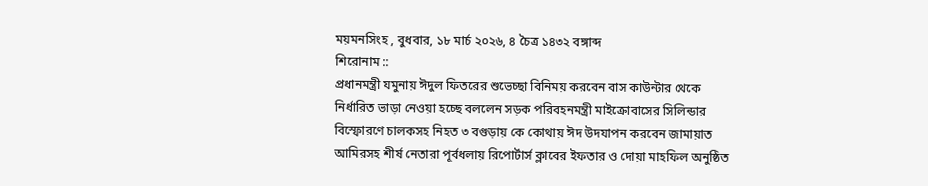ময়মনসিংহ , বুধবার, ১৮ মার্চ ২০২৬, ৪ চৈত্র ১৪৩২ বঙ্গাব্দ
শিরোনাম ::
প্রধানমন্ত্রী যমুনায় ঈদুল ফিতরের শুভেচ্ছা বিনিময় করবেন বাস কাউন্টার থেকে নির্ধারিত ভাড়া নেওয়া হচ্ছে বললেন সড়ক পরিবহনমন্ত্রী মাইক্রোবাসের সিলিন্ডার বিস্ফোরণে চালকসহ নিহত ৩ বগুড়ায় কে কোথায় ঈদ উদযাপন করবেন জামায়াত আমিরসহ শীর্ষ নেতারা পূর্বধলায় রিপোর্টার্স ক্লাবের ইফতার ও দোয়া মাহফিল অনুষ্ঠিত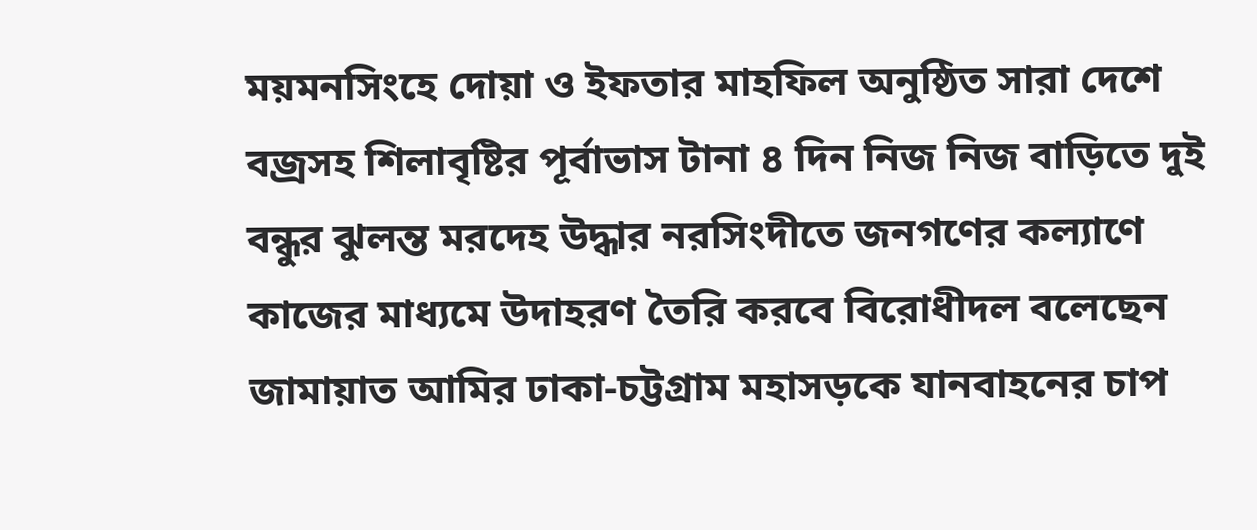ময়মনসিংহে দোয়া ও ইফতার মাহফিল অনুষ্ঠিত সারা দেশে বজ্রসহ শিলাবৃষ্টির পূর্বাভাস টানা ৪ দিন নিজ নিজ বাড়িতে দুই বন্ধুর ঝুলন্ত মরদেহ উদ্ধার নরসিংদীতে জনগণের কল্যাণে কাজের মাধ্যমে উদাহরণ তৈরি করবে বিরোধীদল বলেছেন জামায়াত আমির ঢাকা-চট্টগ্রাম মহাসড়কে যানবাহনের চাপ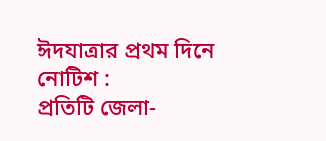ঈদযাত্রার প্রথম দিনে
নোটিশ :
প্রতিটি জেলা-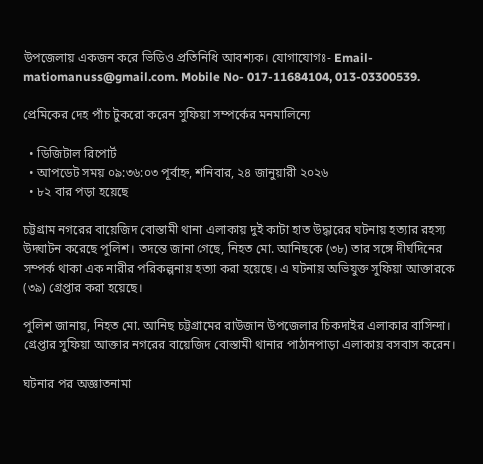উপজেলায় একজন করে ভিডিও প্রতিনিধি আবশ্যক। যোগাযোগঃ- Email- matiomanuss@gmail.com. Mobile No- 017-11684104, 013-03300539.

প্রেমিকের দেহ পাঁচ টুকরো করেন সুফিয়া সম্পর্কের মনমালিন্যে

  • ডিজিটাল রিপোর্ট
  • আপডেট সময় ০৯:৩৬:০৩ পূর্বাহ্ন, শনিবার, ২৪ জানুয়ারী ২০২৬
  • ৮২ বার পড়া হয়েছে

চট্টগ্রাম নগরের বায়েজিদ বোস্তামী থানা এলাকায় দুই কাটা হাত উদ্ধারের ঘটনায় হত্যার রহস্য উদ্ঘাটন করেছে পুলিশ। তদন্তে জানা গেছে, নিহত মো. আনিছকে (৩৮) তার সঙ্গে দীর্ঘদিনের সম্পর্ক থাকা এক নারীর পরিকল্পনায় হত্যা করা হয়েছে। এ ঘটনায় অভিযুক্ত সুফিয়া আক্তারকে (৩৯) গ্রেপ্তার করা হয়েছে।

পুলিশ জানায়, নিহত মো. আনিছ চট্টগ্রামের রাউজান উপজেলার চিকদাইর এলাকার বাসিন্দা। গ্রেপ্তার সুফিয়া আক্তার নগরের বায়েজিদ বোস্তামী থানার পাঠানপাড়া এলাকায় বসবাস করেন।

ঘটনার পর অজ্ঞাতনামা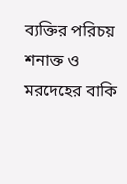ব্যক্তির পরিচয় শনাক্ত ও মরদেহের বাকি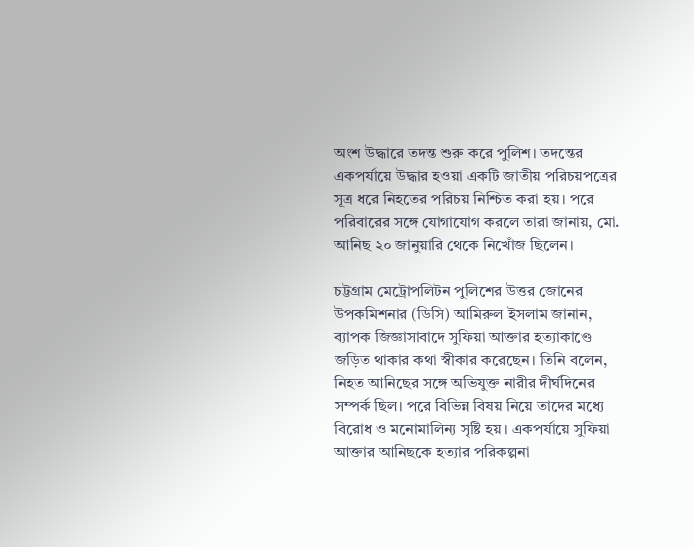অংশ উদ্ধারে তদন্ত শুরু করে পুলিশ। তদন্তের একপর্যায়ে উদ্ধার হওয়া একটি জাতীয় পরিচয়পত্রের সূত্র ধরে নিহতের পরিচয় নিশ্চিত করা হয়। পরে পরিবারের সঙ্গে যোগাযোগ করলে তারা জানায়, মো. আনিছ ২০ জানুয়ারি থেকে নিখোঁজ ছিলেন।

চট্টগ্রাম মেট্রোপলিটন পুলিশের উত্তর জোনের উপকমিশনার (ডিসি) আমিরুল ইসলাম জানান, ব্যাপক জিজ্ঞাসাবাদে সুফিয়া আক্তার হত্যাকাণ্ডে জড়িত থাকার কথা স্বীকার করেছেন। তিনি বলেন, নিহত আনিছের সঙ্গে অভিযুক্ত নারীর দীর্ঘদিনের সম্পর্ক ছিল। পরে বিভিন্ন বিষয় নিয়ে তাদের মধ্যে বিরোধ ও মনোমালিন্য সৃষ্টি হয়। একপর্যায়ে সুফিয়া আক্তার আনিছকে হত্যার পরিকল্পনা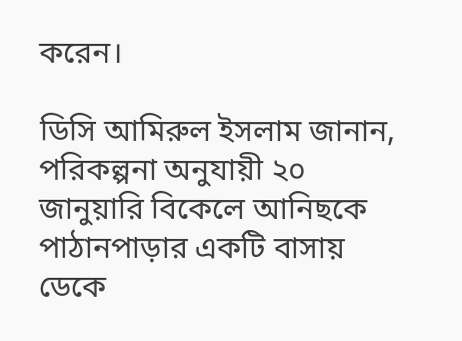করেন।

ডিসি আমিরুল ইসলাম জানান, পরিকল্পনা অনুযায়ী ২০ জানুয়ারি বিকেলে আনিছকে পাঠানপাড়ার একটি বাসায় ডেকে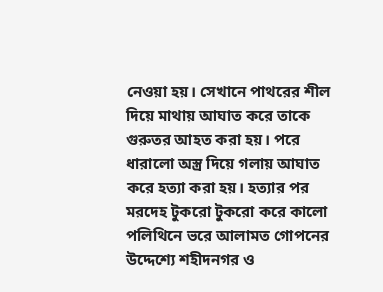নেওয়া হয়। সেখানে পাথরের শীল দিয়ে মাথায় আঘাত করে তাকে গুরুতর আহত করা হয়। পরে ধারালো অস্ত্র দিয়ে গলায় আঘাত করে হত্যা করা হয়। হত্যার পর মরদেহ টুকরো টুকরো করে কালো পলিথিনে ভরে আলামত গোপনের উদ্দেশ্যে শহীদনগর ও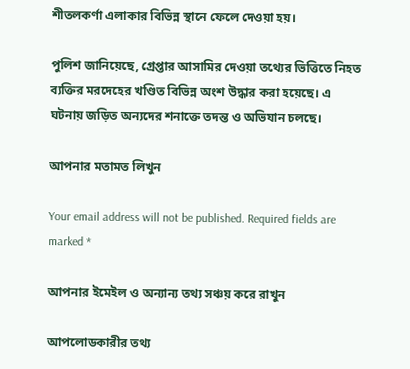শীতলকর্ণা এলাকার বিভিন্ন স্থানে ফেলে দেওয়া হয়।

পুলিশ জানিয়েছে, গ্রেপ্তার আসামির দেওয়া তথ্যের ভিত্তিতে নিহত ব্যক্তির মরদেহের খণ্ডিত বিভিন্ন অংশ উদ্ধার করা হয়েছে। এ ঘটনায় জড়িত অন্যদের শনাক্তে তদন্ত ও অভিযান চলছে।

আপনার মতামত লিখুন

Your email address will not be published. Required fields are marked *

আপনার ইমেইল ও অন্যান্য তথ্য সঞ্চয় করে রাখুন

আপলোডকারীর তথ্য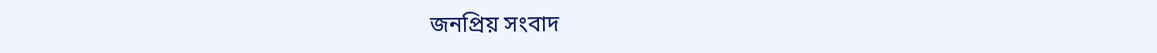জনপ্রিয় সংবাদ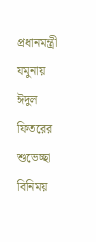প্রধানমন্ত্রী যমুনায় ঈদুল ফিতরের শুভেচ্ছা বিনিময়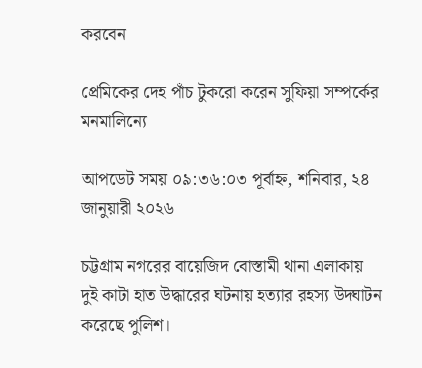করবেন

প্রেমিকের দেহ পাঁচ টুকরো করেন সুফিয়া সম্পর্কের মনমালিন্যে

আপডেট সময় ০৯:৩৬:০৩ পূর্বাহ্ন, শনিবার, ২৪ জানুয়ারী ২০২৬

চট্টগ্রাম নগরের বায়েজিদ বোস্তামী থানা এলাকায় দুই কাটা হাত উদ্ধারের ঘটনায় হত্যার রহস্য উদ্ঘাটন করেছে পুলিশ।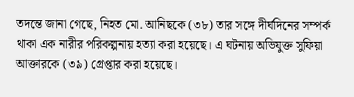তদন্তে জানা গেছে, নিহত মো. আনিছকে (৩৮) তার সঙ্গে দীর্ঘদিনের সম্পর্ক থাকা এক নারীর পরিকল্পনায় হত্যা করা হয়েছে। এ ঘটনায় অভিযুক্ত সুফিয়া আক্তারকে (৩৯) গ্রেপ্তার করা হয়েছে।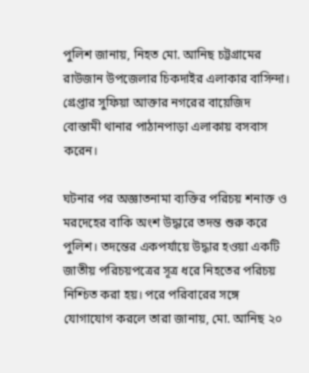পুলিশ জানায়, নিহত মো. আনিছ চট্টগ্রামের রাউজান উপজেলার চিকদাইর এলাকার বাসিন্দা। গ্রেপ্তার সুফিয়া আক্তার নগরের বায়েজিদ বোস্তামী থানার পাঠানপাড়া এলাকায় বসবাস করেন।

ঘটনার পর অজ্ঞাতনামা ব্যক্তির পরিচয় শনাক্ত ও মরদেহের বাকি অংশ উদ্ধারে তদন্ত শুরু করে পুলিশ। তদন্তের একপর্যায়ে উদ্ধার হওয়া একটি জাতীয় পরিচয়পত্রের সূত্র ধরে নিহতের পরিচয় নিশ্চিত করা হয়। পরে পরিবারের সঙ্গে যোগাযোগ করলে তারা জানায়, মো. আনিছ ২০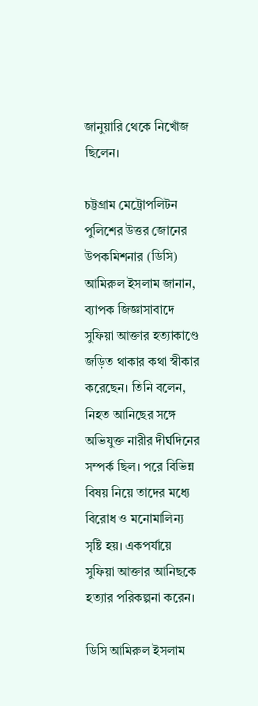জানুয়ারি থেকে নিখোঁজ ছিলেন।

চট্টগ্রাম মেট্রোপলিটন পুলিশের উত্তর জোনের উপকমিশনার (ডিসি) আমিরুল ইসলাম জানান, ব্যাপক জিজ্ঞাসাবাদে সুফিয়া আক্তার হত্যাকাণ্ডে জড়িত থাকার কথা স্বীকার করেছেন। তিনি বলেন, নিহত আনিছের সঙ্গে অভিযুক্ত নারীর দীর্ঘদিনের সম্পর্ক ছিল। পরে বিভিন্ন বিষয় নিয়ে তাদের মধ্যে বিরোধ ও মনোমালিন্য সৃষ্টি হয়। একপর্যায়ে সুফিয়া আক্তার আনিছকে হত্যার পরিকল্পনা করেন।

ডিসি আমিরুল ইসলাম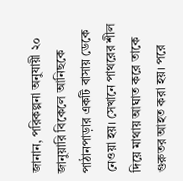জানান, পরিকল্পনা অনুযায়ী ২০ জানুয়ারি বিকেলে আনিছকে পাঠানপাড়ার একটি বাসায় ডেকে নেওয়া হয়। সেখানে পাথরের শীল দিয়ে মাথায় আঘাত করে তাকে গুরুতর আহত করা হয়। পরে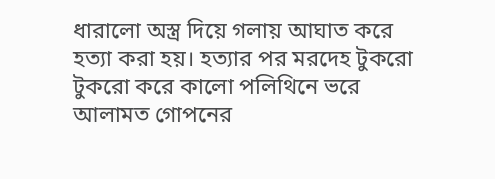ধারালো অস্ত্র দিয়ে গলায় আঘাত করে হত্যা করা হয়। হত্যার পর মরদেহ টুকরো টুকরো করে কালো পলিথিনে ভরে আলামত গোপনের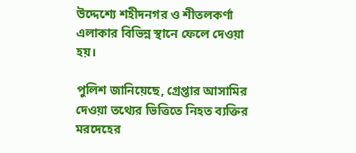উদ্দেশ্যে শহীদনগর ও শীতলকর্ণা এলাকার বিভিন্ন স্থানে ফেলে দেওয়া হয়।

পুলিশ জানিয়েছে, গ্রেপ্তার আসামির দেওয়া তথ্যের ভিত্তিতে নিহত ব্যক্তির মরদেহের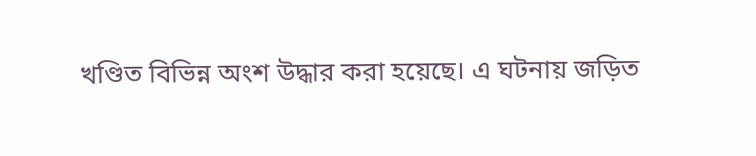খণ্ডিত বিভিন্ন অংশ উদ্ধার করা হয়েছে। এ ঘটনায় জড়িত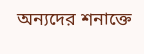অন্যদের শনাক্তে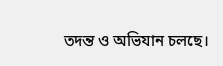তদন্ত ও অভিযান চলছে।